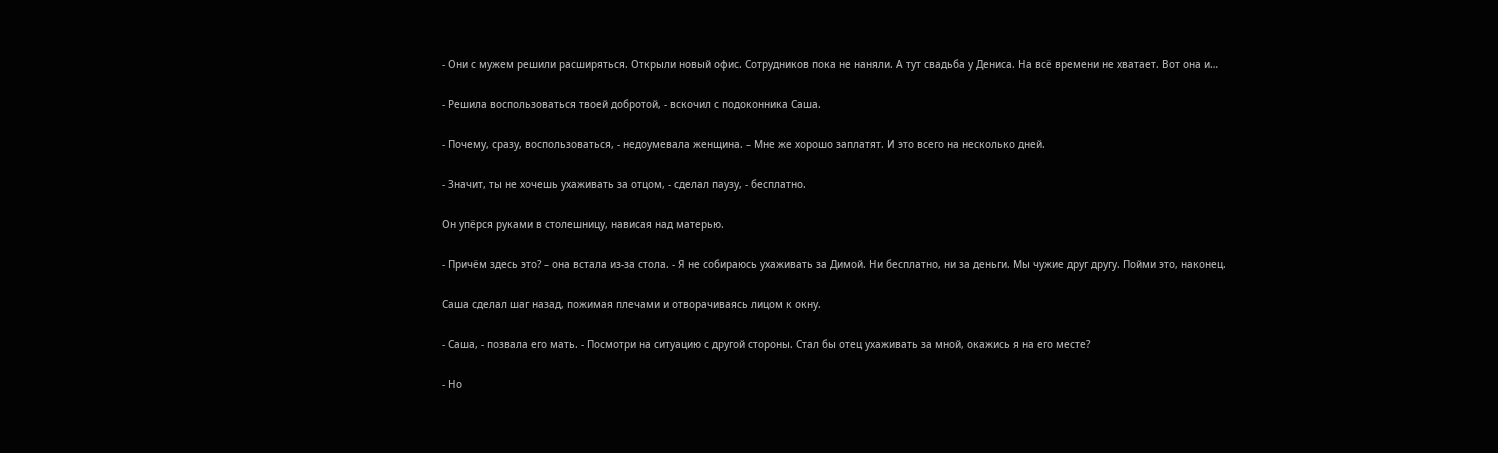- Они с мужем решили расширяться. Открыли новый офис. Сотрудников пока не наняли. А тут свадьба у Дениса. На всё времени не хватает. Вот она и…

- Решила воспользоваться твоей добротой, - вскочил с подоконника Саша.

- Почему, сразу, воспользоваться, - недоумевала женщина. – Мне же хорошо заплатят. И это всего на несколько дней.

- Значит, ты не хочешь ухаживать за отцом, - сделал паузу, - бесплатно.

Он упёрся руками в столешницу, нависая над матерью.

- Причём здесь это? – она встала из-за стола. - Я не собираюсь ухаживать за Димой. Ни бесплатно, ни за деньги. Мы чужие друг другу. Пойми это, наконец.

Саша сделал шаг назад, пожимая плечами и отворачиваясь лицом к окну.

- Саша, - позвала его мать. - Посмотри на ситуацию с другой стороны. Стал бы отец ухаживать за мной, окажись я на его месте?

- Но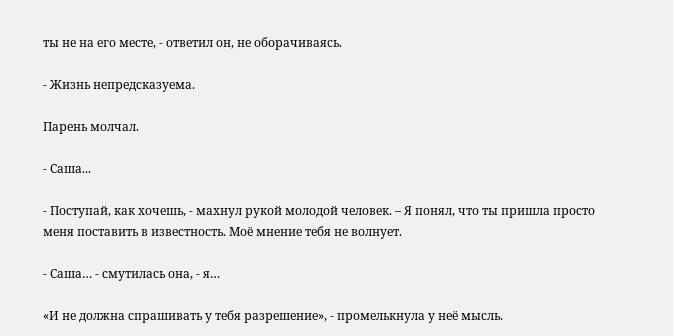ты не на его месте, - ответил он, не оборачиваясь.

- Жизнь непредсказуема.

Парень молчал.

- Саша...

- Поступай, как хочешь, - махнул рукой молодой человек. – Я понял, что ты пришла просто меня поставить в известность. Моё мнение тебя не волнует.

- Саша… - смутилась она, - я…

«И не должна спрашивать у тебя разрешение», - промелькнула у неё мысль.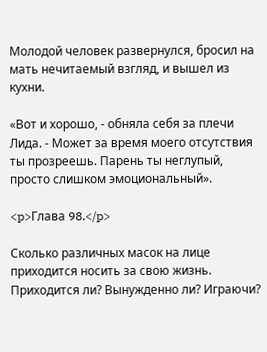Молодой человек развернулся, бросил на мать нечитаемый взгляд, и вышел из кухни.

«Вот и хорошо, - обняла себя за плечи Лида. - Может за время моего отсутствия ты прозреешь. Парень ты неглупый, просто слишком эмоциональный».

<p>Глава 98.</p>

Сколько различных масок на лице приходится носить за свою жизнь. Приходится ли? Вынужденно ли? Играючи?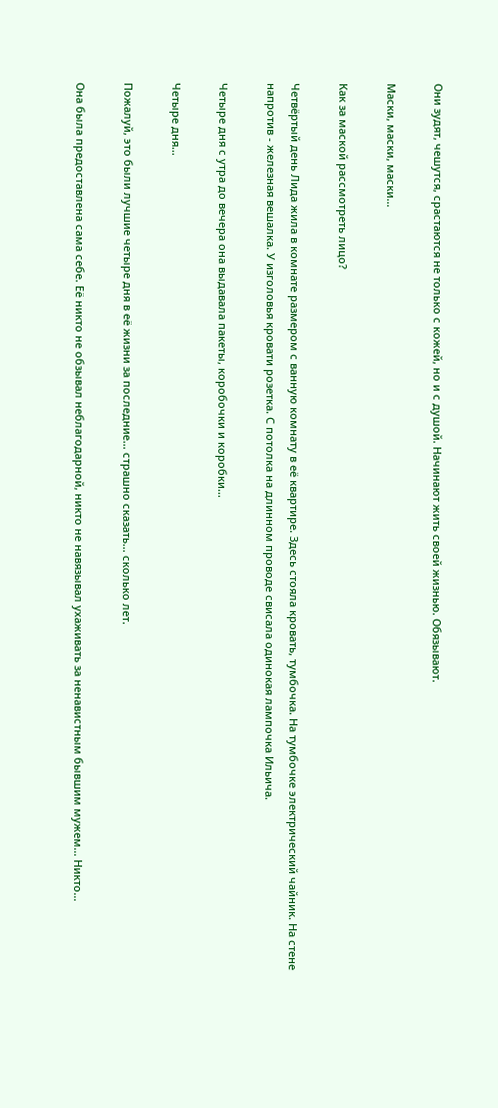Они зудят, чешутся, срастаются не только с кожей, но и с душой. Начинают жить своей жизнью. Обязывают.

Маски, маски, маски…

Как за маской рассмотреть лицо?

Четвёртый день Лида жила в комнате размером с ванную комнату в её квартире. Здесь стояла кровать, тумбочка. На тумбочке электрический чайник. На стене напротив - железная вешалка. У изголовья кровати розетка. С потолка на длинном проводе свисала одинокая лампочка Ильича.

Четыре дня с утра до вечера она выдавала пакеты, коробочки и коробки…

Четыре дня…

Пожалуй, это были лучшие четыре дня в её жизни за последние… страшно сказать… сколько лет.

Она была предоставлена сама себе. Её никто не обзывал неблагодарной, никто не навязывал ухаживать за ненавистным бывшим мужем… Никто…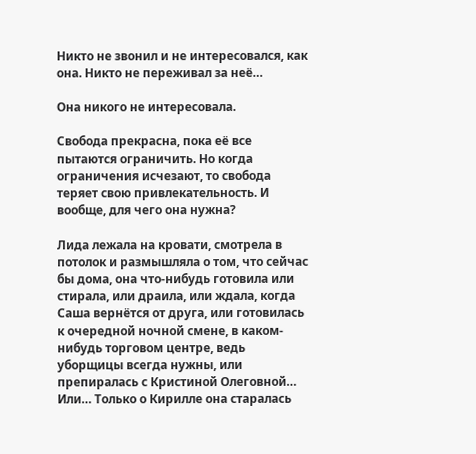Никто не звонил и не интересовался, как она. Никто не переживал за неё…

Она никого не интересовала.

Свобода прекрасна, пока её все пытаются ограничить. Но когда ограничения исчезают, то свобода теряет свою привлекательность. И вообще, для чего она нужна?

Лида лежала на кровати, смотрела в потолок и размышляла о том, что сейчас бы дома, она что-нибудь готовила или стирала, или драила, или ждала, когда Саша вернётся от друга, или готовилась к очередной ночной смене, в каком-нибудь торговом центре, ведь уборщицы всегда нужны, или препиралась с Кристиной Олеговной… Или… Только о Кирилле она старалась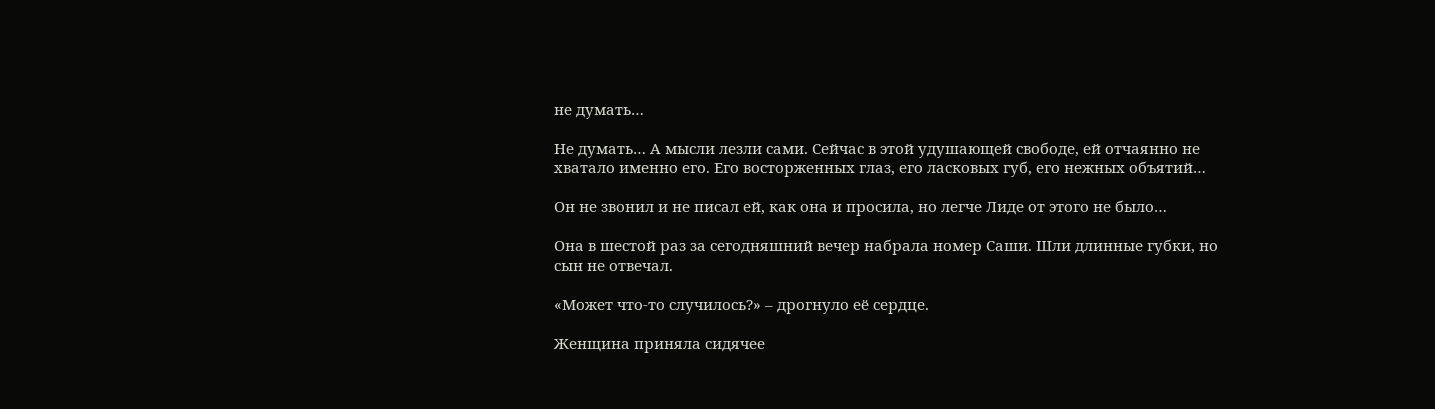не думать…

Не думать… А мысли лезли сами. Сейчас в этой удушающей свободе, ей отчаянно не хватало именно его. Его восторженных глаз, его ласковых губ, его нежных объятий…

Он не звонил и не писал ей, как она и просила, но легче Лиде от этого не было…

Она в шестой раз за сегодняшний вечер набрала номер Саши. Шли длинные губки, но сын не отвечал.

«Может что-то случилось?» – дрогнуло её сердце.

Женщина приняла сидячее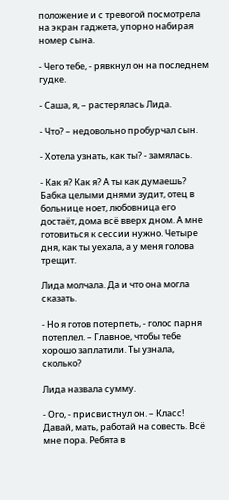положение и с тревогой посмотрела на экран гаджета, упорно набирая номер сына.

- Чего тебе, - рявкнул он на последнем гудке.

- Саша, я, – растерялась Лида.

- Что? – недовольно пробурчал сын.

- Хотела узнать, как ты? - замялась.

- Как я? Как я? А ты как думаешь? Бабка целыми днями зудит, отец в больнице ноет, любовница его достаёт, дома всё вверх дном. А мне готовиться к сессии нужно. Четыре дня, как ты уехала, а у меня голова трещит.

Лида молчала. Да и что она могла сказать.

- Но я готов потерпеть, - голос парня потеплел. – Главное, чтобы тебе хорошо заплатили. Ты узнала, сколько?

Лида назвала сумму.

- Ого, - присвистнул он. – Класс! Давай, мать, работай на совесть. Всё мне пора. Ребята в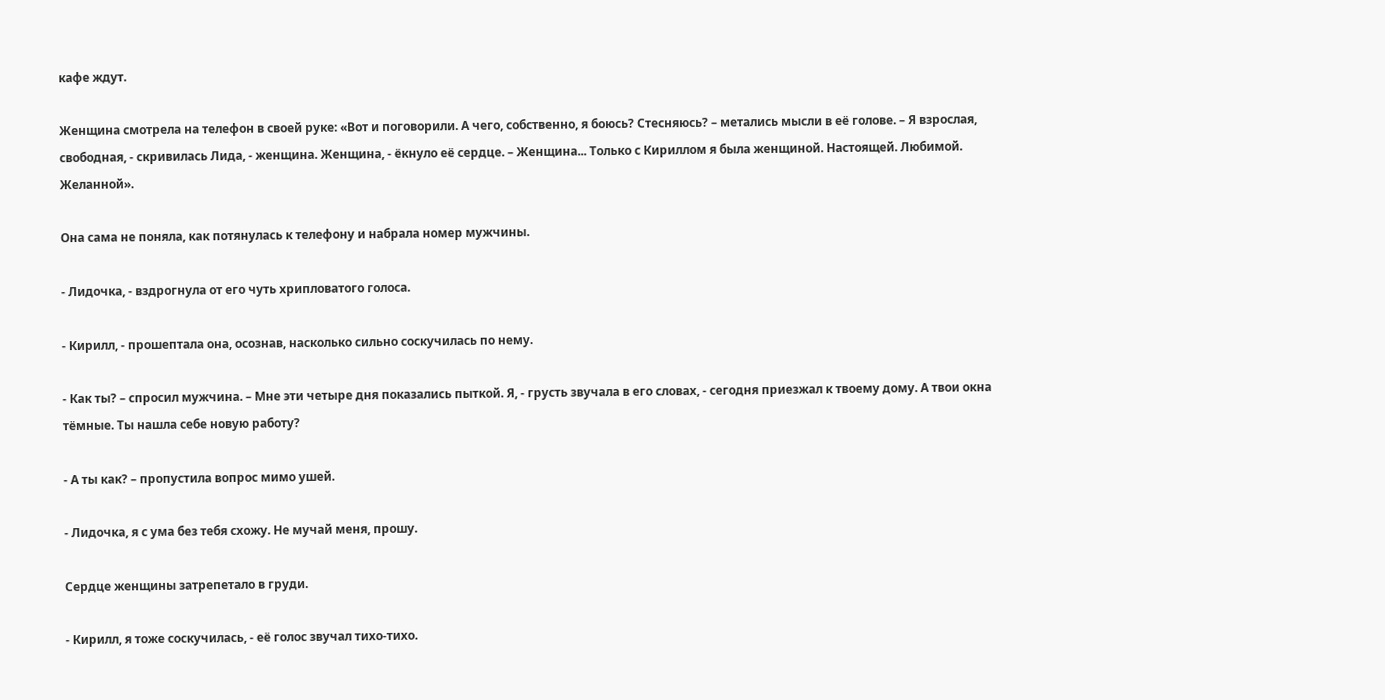кафе ждут.

Женщина смотрела на телефон в своей руке: «Вот и поговорили. А чего, собственно, я боюсь? Стесняюсь? – метались мысли в её голове. – Я взрослая, свободная, - скривилась Лида, - женщина. Женщина, - ёкнуло её сердце. – Женщина... Только с Кириллом я была женщиной. Настоящей. Любимой. Желанной».

Она сама не поняла, как потянулась к телефону и набрала номер мужчины.

- Лидочка, - вздрогнула от его чуть хрипловатого голоса.

- Кирилл, - прошептала она, осознав, насколько сильно соскучилась по нему.

- Как ты? – спросил мужчина. – Мне эти четыре дня показались пыткой. Я, - грусть звучала в его словах, - сегодня приезжал к твоему дому. А твои окна тёмные. Ты нашла себе новую работу?

- А ты как? – пропустила вопрос мимо ушей.

- Лидочка, я с ума без тебя схожу. Не мучай меня, прошу.

Сердце женщины затрепетало в груди.

- Кирилл, я тоже соскучилась, - её голос звучал тихо-тихо.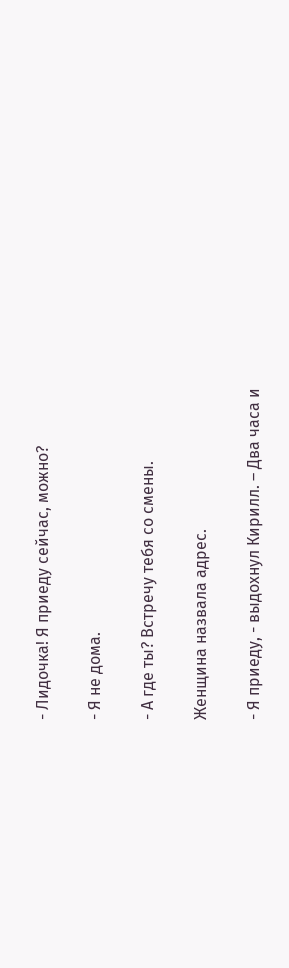- Лидочка! Я приеду сейчас, можно?

- Я не дома.

- А где ты? Встречу тебя со смены.

Женщина назвала адрес.

- Я приеду, - выдохнул Кирилл. – Два часа и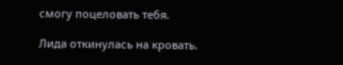смогу поцеловать тебя.

Лида откинулась на кровать.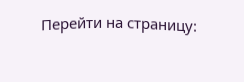Перейти на страницу: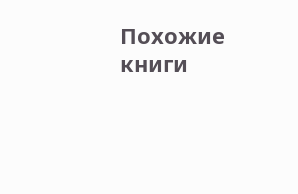Похожие книги